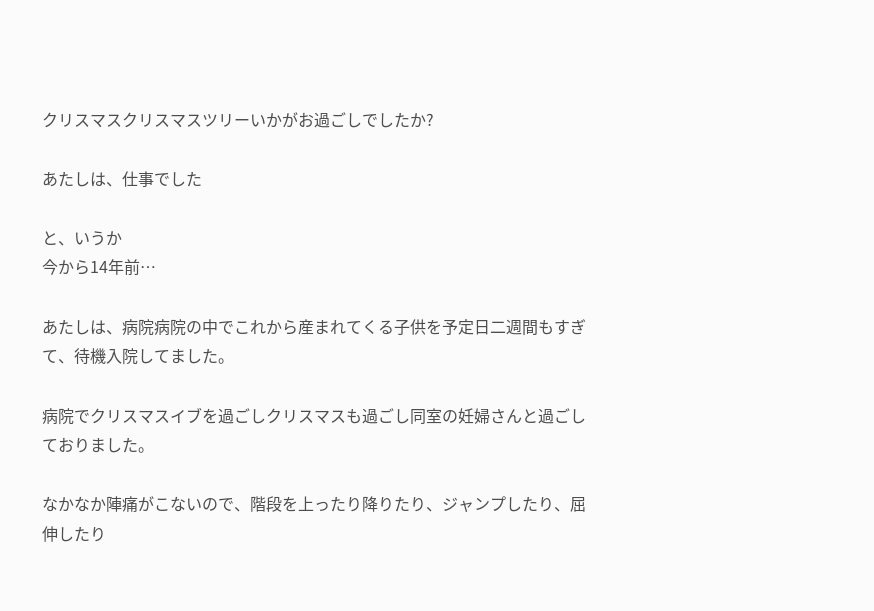クリスマスクリスマスツリーいかがお過ごしでしたか?

あたしは、仕事でした

と、いうか
今から14年前…

あたしは、病院病院の中でこれから産まれてくる子供を予定日二週間もすぎて、待機入院してました。

病院でクリスマスイブを過ごしクリスマスも過ごし同室の妊婦さんと過ごしておりました。

なかなか陣痛がこないので、階段を上ったり降りたり、ジャンプしたり、屈伸したり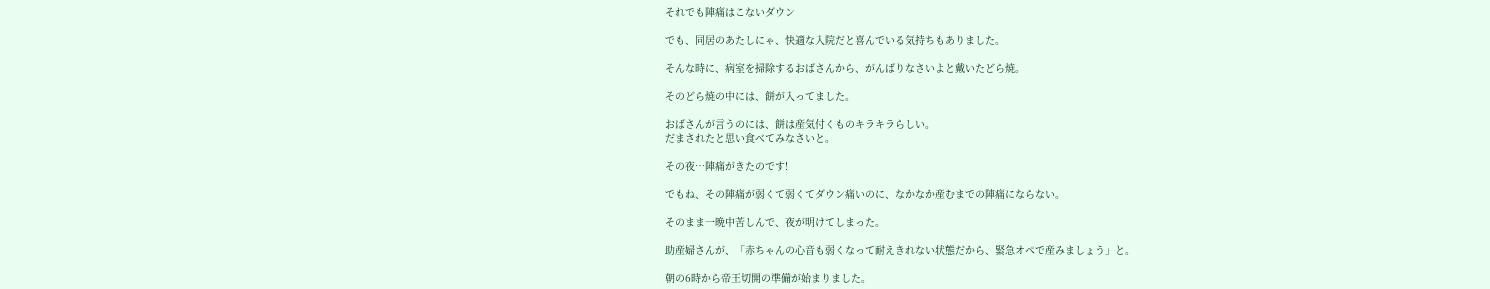それでも陣痛はこないダウン

でも、同居のあたしにゃ、快適な入院だと喜んでいる気持ちもありました。

そんな時に、病室を掃除するおばさんから、がんばりなさいよと戴いたどら焼。

そのどら焼の中には、餅が入ってました。

おばさんが言うのには、餅は産気付くものキラキラらしい。
だまされたと思い食べてみなさいと。

その夜…陣痛がきたのです!

でもね、その陣痛が弱くて弱くてダウン痛いのに、なかなか産むまでの陣痛にならない。

そのまま一晩中苦しんで、夜が明けてしまった。

助産婦さんが、「赤ちゃんの心音も弱くなって耐えきれない状態だから、緊急オペで産みましょう」と。

朝の6時から帝王切開の準備が始まりました。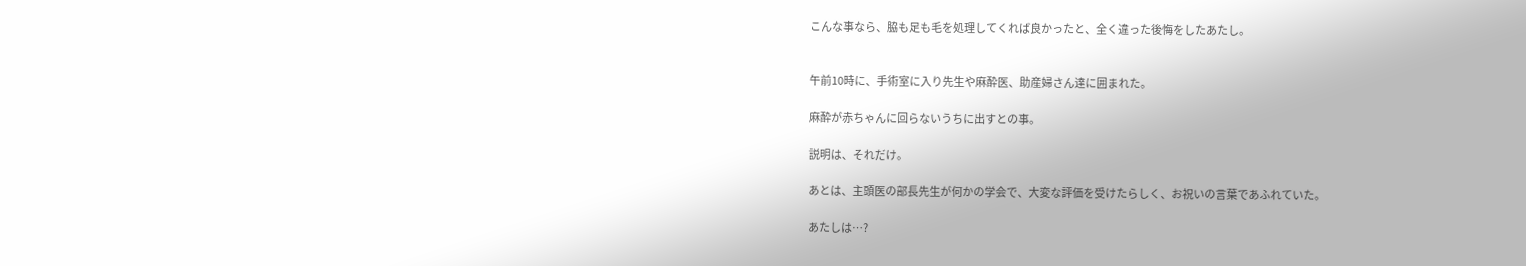こんな事なら、脇も足も毛を処理してくれば良かったと、全く違った後悔をしたあたし。


午前10時に、手術室に入り先生や麻酔医、助産婦さん達に囲まれた。

麻酔が赤ちゃんに回らないうちに出すとの事。

説明は、それだけ。

あとは、主頭医の部長先生が何かの学会で、大変な評価を受けたらしく、お祝いの言葉であふれていた。

あたしは…?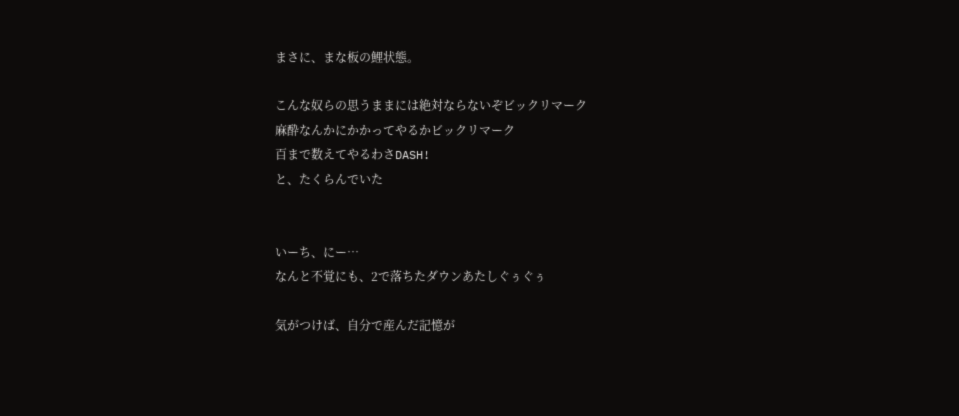まさに、まな板の鯉状態。

こんな奴らの思うままには絶対ならないぞビックリマーク
麻酔なんかにかかってやるかビックリマーク
百まで数えてやるわさDASH!
と、たくらんでいた


いーち、にー…
なんと不覚にも、2で落ちたダウンあたしぐぅぐぅ

気がつけば、自分で産んだ記憶が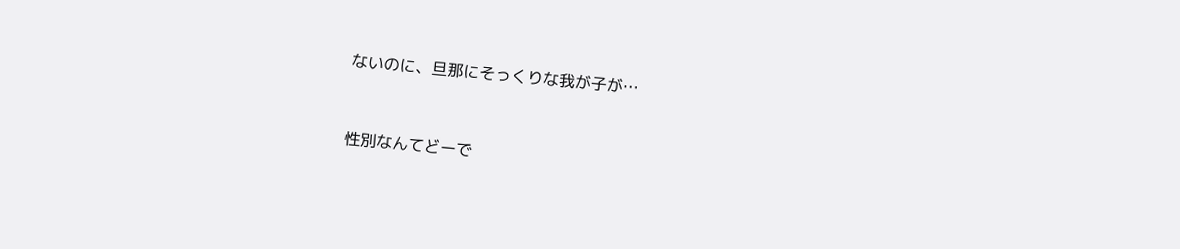ないのに、旦那にそっくりな我が子が…


性別なんてどーで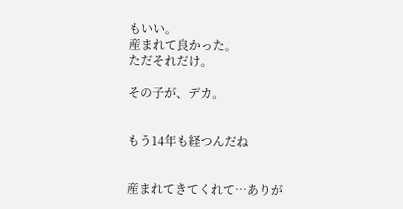もいい。
産まれて良かった。
ただそれだけ。

その子が、デカ。


もう14年も経つんだね


産まれてきてくれて…ありが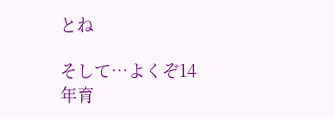とね

そして…よくぞ14年育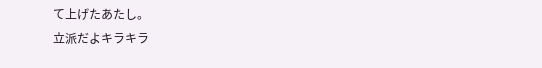て上げたあたし。
立派だよキラキラ